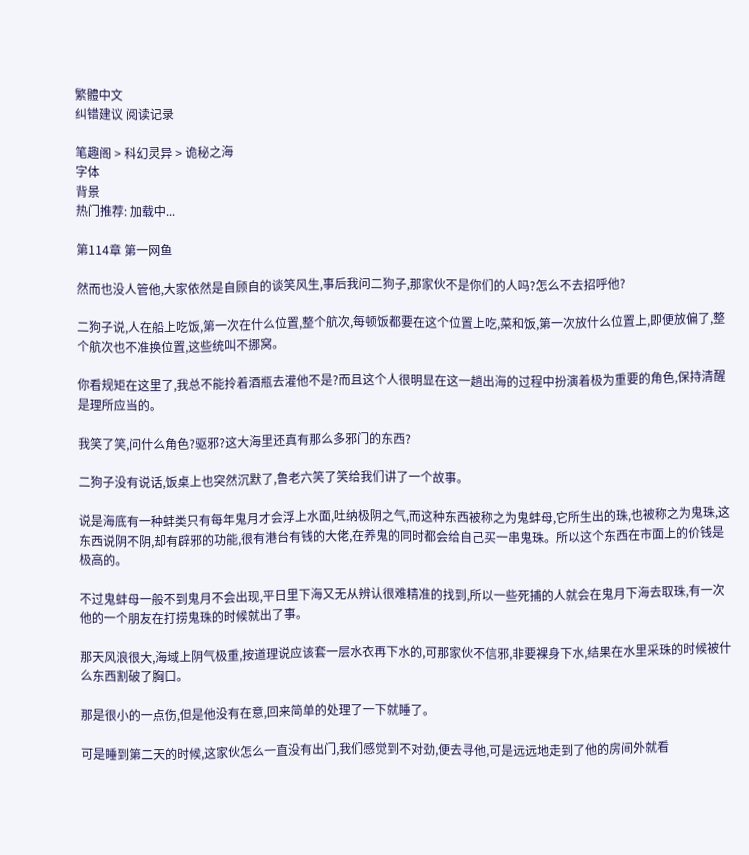繁體中文
纠错建议 阅读记录

笔趣阁 > 科幻灵异 > 诡秘之海
字体
背景
热门推荐: 加载中...

第114章 第一网鱼

然而也没人管他,大家依然是自顾自的谈笑风生,事后我问二狗子,那家伙不是你们的人吗?怎么不去招呼他?

二狗子说,人在船上吃饭,第一次在什么位置,整个航次,每顿饭都要在这个位置上吃,菜和饭,第一次放什么位置上,即便放偏了,整个航次也不准换位置,这些统叫不挪窝。

你看规矩在这里了,我总不能拎着酒瓶去灌他不是?而且这个人很明显在这一趟出海的过程中扮演着极为重要的角色,保持清醒是理所应当的。

我笑了笑,问什么角色?驱邪?这大海里还真有那么多邪门的东西?

二狗子没有说话,饭桌上也突然沉默了,鲁老六笑了笑给我们讲了一个故事。

说是海底有一种蚌类只有每年鬼月才会浮上水面,吐纳极阴之气,而这种东西被称之为鬼蚌母,它所生出的珠,也被称之为鬼珠,这东西说阴不阴,却有辟邪的功能,很有港台有钱的大佬,在养鬼的同时都会给自己买一串鬼珠。所以这个东西在市面上的价钱是极高的。

不过鬼蚌母一般不到鬼月不会出现,平日里下海又无从辨认很难精准的找到,所以一些死捕的人就会在鬼月下海去取珠,有一次他的一个朋友在打捞鬼珠的时候就出了事。

那天风浪很大,海域上阴气极重,按道理说应该套一层水衣再下水的,可那家伙不信邪,非要裸身下水,结果在水里采珠的时候被什么东西割破了胸口。

那是很小的一点伤,但是他没有在意,回来简单的处理了一下就睡了。

可是睡到第二天的时候,这家伙怎么一直没有出门,我们感觉到不对劲,便去寻他,可是远远地走到了他的房间外就看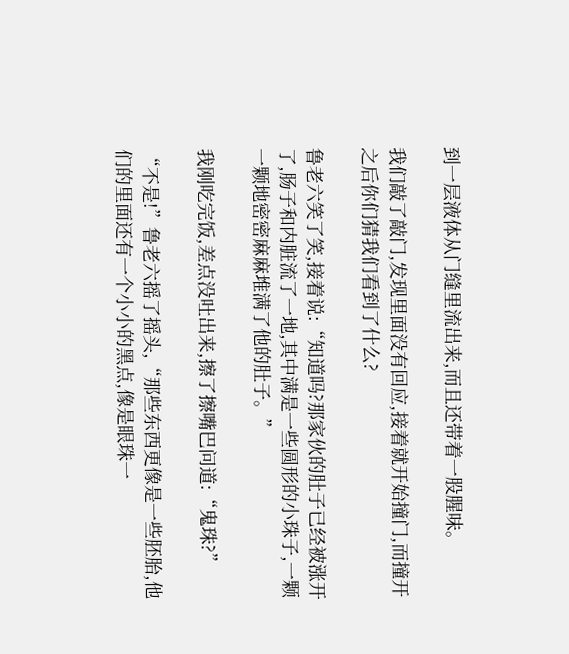到一层液体从门缝里流出来,而且还带着一股腥味。

我们敲了敲门,发现里面没有回应,接着就开始撞门,而撞开之后你们猜我们看到了什么?

鲁老六笑了笑,接着说:“知道吗?那家伙的肚子已经被涨开了,肠子和内脏流了一地,其中满是一些圆形的小珠子,一颗一颗地密密麻麻堆满了他的肚子。”

我刚吃完饭,差点没吐出来,擦了擦嘴巴问道:“鬼珠?”

“不是!”鲁老六摇了摇头,“那些东西更像是一些胚胎,他们的里面还有一个小小的黑点,像是眼珠一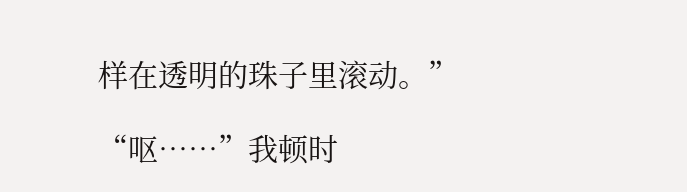样在透明的珠子里滚动。”

“呕……”我顿时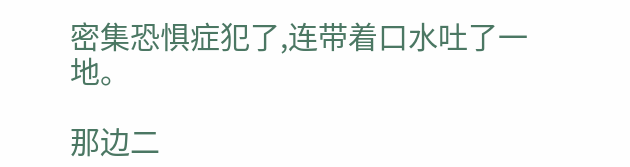密集恐惧症犯了,连带着口水吐了一地。

那边二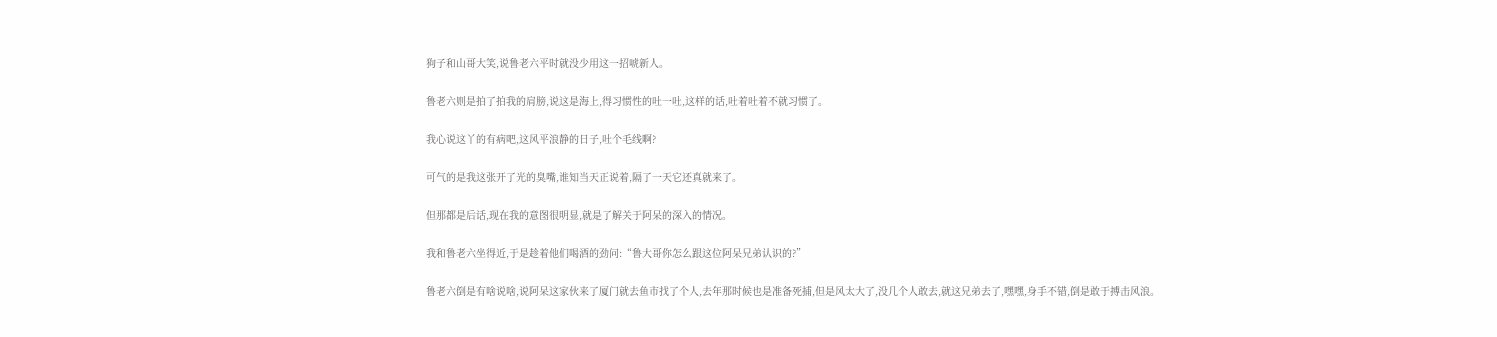狗子和山哥大笑,说鲁老六平时就没少用这一招唬新人。

鲁老六则是拍了拍我的肩膀,说这是海上,得习惯性的吐一吐,这样的话,吐着吐着不就习惯了。

我心说这丫的有病吧,这风平浪静的日子,吐个毛线啊?

可气的是我这张开了光的臭嘴,谁知当天正说着,隔了一天它还真就来了。

但那都是后话,现在我的意图很明显,就是了解关于阿呆的深入的情况。

我和鲁老六坐得近,于是趁着他们喝酒的劲问:“鲁大哥你怎么跟这位阿呆兄弟认识的?”

鲁老六倒是有啥说啥,说阿呆这家伙来了厦门就去鱼市找了个人,去年那时候也是准备死捕,但是风太大了,没几个人敢去,就这兄弟去了,嘿嘿,身手不错,倒是敢于搏击风浪。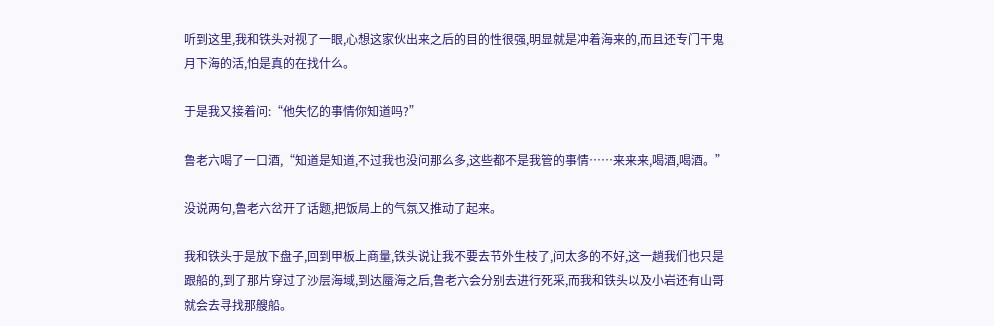听到这里,我和铁头对视了一眼,心想这家伙出来之后的目的性很强,明显就是冲着海来的,而且还专门干鬼月下海的活,怕是真的在找什么。

于是我又接着问:“他失忆的事情你知道吗?”

鲁老六喝了一口酒,“知道是知道,不过我也没问那么多,这些都不是我管的事情……来来来,喝酒,喝酒。”

没说两句,鲁老六岔开了话题,把饭局上的气氛又推动了起来。

我和铁头于是放下盘子,回到甲板上商量,铁头说让我不要去节外生枝了,问太多的不好,这一趟我们也只是跟船的,到了那片穿过了沙层海域,到达蜃海之后,鲁老六会分别去进行死采,而我和铁头以及小岩还有山哥就会去寻找那艘船。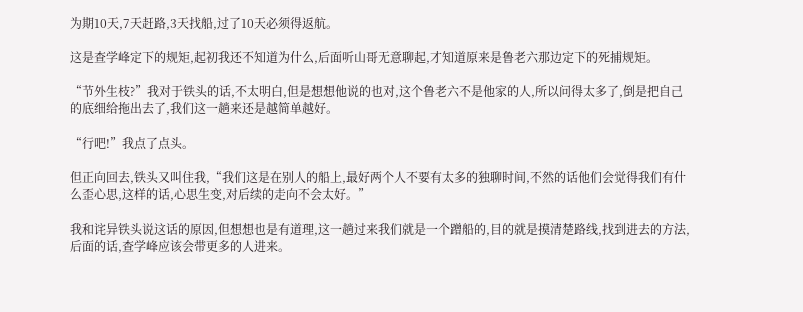为期10天,7天赶路,3天找船,过了10天必须得返航。

这是查学峰定下的规矩,起初我还不知道为什么,后面听山哥无意聊起,才知道原来是鲁老六那边定下的死捕规矩。

“节外生枝?”我对于铁头的话,不太明白,但是想想他说的也对,这个鲁老六不是他家的人,所以问得太多了,倒是把自己的底细给拖出去了,我们这一趟来还是越简单越好。

“行吧!”我点了点头。

但正向回去,铁头又叫住我,“我们这是在别人的船上,最好两个人不要有太多的独聊时间,不然的话他们会觉得我们有什么歪心思,这样的话,心思生变,对后续的走向不会太好。”

我和诧异铁头说这话的原因,但想想也是有道理,这一趟过来我们就是一个蹭船的,目的就是摸清楚路线,找到进去的方法,后面的话,查学峰应该会带更多的人进来。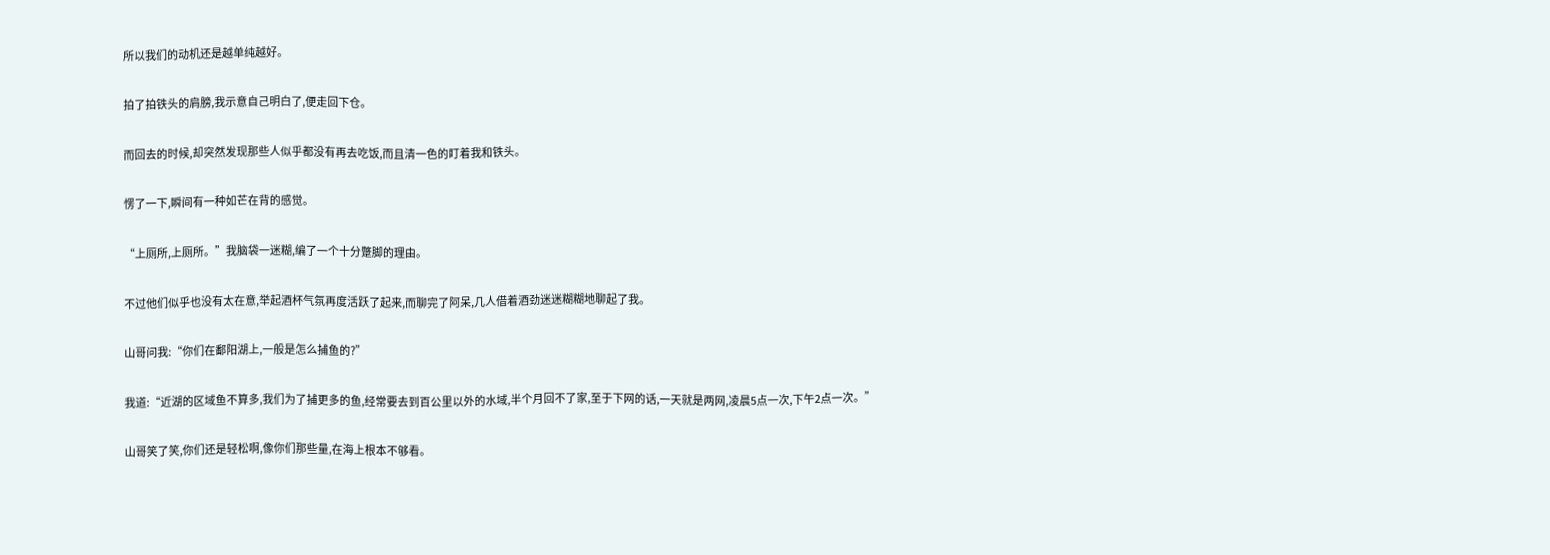所以我们的动机还是越单纯越好。

拍了拍铁头的肩膀,我示意自己明白了,便走回下仓。

而回去的时候,却突然发现那些人似乎都没有再去吃饭,而且清一色的盯着我和铁头。

愣了一下,瞬间有一种如芒在背的感觉。

“上厕所,上厕所。”我脑袋一迷糊,编了一个十分蹩脚的理由。

不过他们似乎也没有太在意,举起酒杯气氛再度活跃了起来,而聊完了阿呆,几人借着酒劲迷迷糊糊地聊起了我。

山哥问我:“你们在鄱阳湖上,一般是怎么捕鱼的?”

我道:“近湖的区域鱼不算多,我们为了捕更多的鱼,经常要去到百公里以外的水域,半个月回不了家,至于下网的话,一天就是两网,凌晨5点一次,下午2点一次。”

山哥笑了笑,你们还是轻松啊,像你们那些量,在海上根本不够看。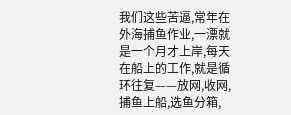我们这些苦逼,常年在外海捕鱼作业,一漂就是一个月才上岸,每天在船上的工作,就是循环往复——放网,收网,捕鱼上船,选鱼分箱,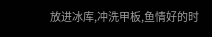放进冰库,冲洗甲板,鱼情好的时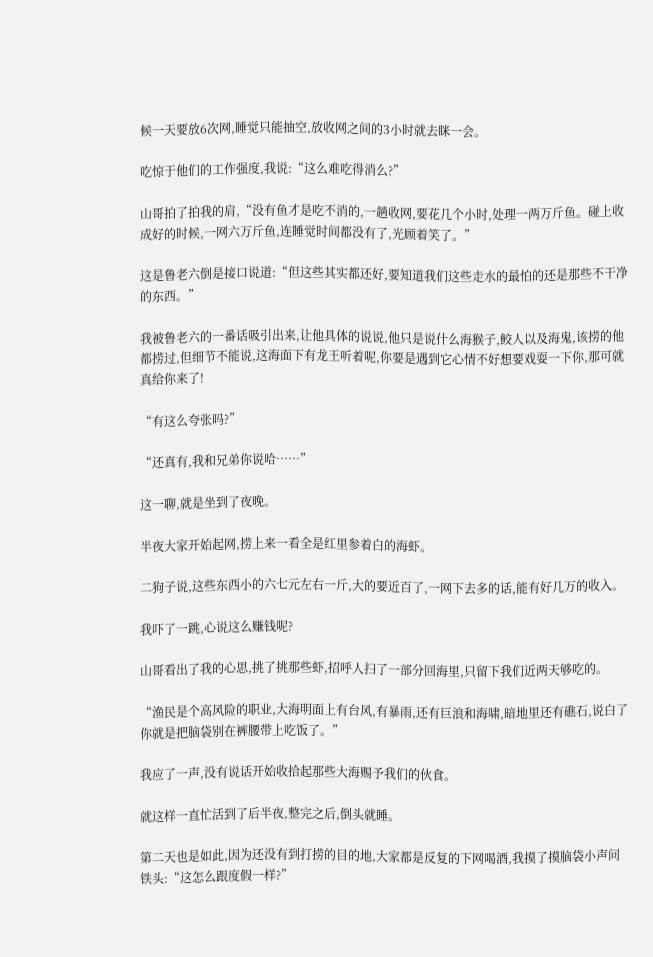候一天要放6次网,睡觉只能抽空,放收网之间的3小时就去眯一会。

吃惊于他们的工作强度,我说:“这么难吃得消么?”

山哥拍了拍我的肩,“没有鱼才是吃不消的,一趟收网,要花几个小时,处理一两万斤鱼。碰上收成好的时候,一网六万斤鱼,连睡觉时间都没有了,光顾着笑了。”

这是鲁老六倒是接口说道:“但这些其实都还好,要知道我们这些走水的最怕的还是那些不干净的东西。”

我被鲁老六的一番话吸引出来,让他具体的说说,他只是说什么海猴子,鲛人以及海鬼,该捞的他都捞过,但细节不能说,这海面下有龙王听着呢,你要是遇到它心情不好想要戏耍一下你,那可就真给你来了!

“有这么夸张吗?”

“还真有,我和兄弟你说哈……”

这一聊,就是坐到了夜晚。

半夜大家开始起网,捞上来一看全是红里参着白的海虾。

二狗子说,这些东西小的六七元左右一斤,大的要近百了,一网下去多的话,能有好几万的收入。

我吓了一跳,心说这么赚钱呢?

山哥看出了我的心思,挑了挑那些虾,招呼人扫了一部分回海里,只留下我们近两天够吃的。

“渔民是个高风险的职业,大海明面上有台风,有暴雨,还有巨浪和海啸,暗地里还有礁石,说白了你就是把脑袋别在裤腰带上吃饭了。”

我应了一声,没有说话开始收拾起那些大海赐予我们的伙食。

就这样一直忙活到了后半夜,整完之后,倒头就睡。

第二天也是如此,因为还没有到打捞的目的地,大家都是反复的下网喝酒,我摸了摸脑袋小声问铁头:“这怎么跟度假一样?”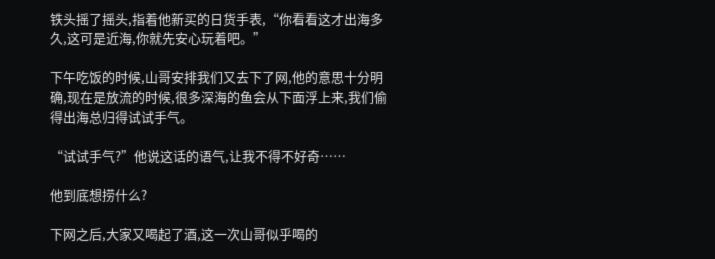铁头摇了摇头,指着他新买的日货手表,“你看看这才出海多久,这可是近海,你就先安心玩着吧。”

下午吃饭的时候,山哥安排我们又去下了网,他的意思十分明确,现在是放流的时候,很多深海的鱼会从下面浮上来,我们偷得出海总归得试试手气。

“试试手气?”他说这话的语气,让我不得不好奇……

他到底想捞什么?

下网之后,大家又喝起了酒,这一次山哥似乎喝的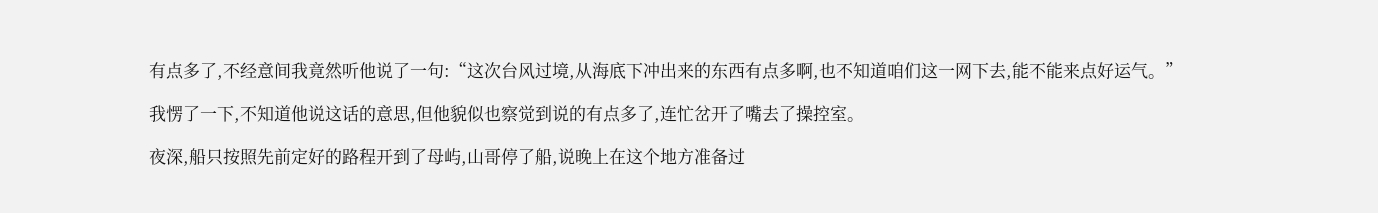有点多了,不经意间我竟然听他说了一句:“这次台风过境,从海底下冲出来的东西有点多啊,也不知道咱们这一网下去,能不能来点好运气。”

我愣了一下,不知道他说这话的意思,但他貌似也察觉到说的有点多了,连忙岔开了嘴去了操控室。

夜深,船只按照先前定好的路程开到了母屿,山哥停了船,说晚上在这个地方准备过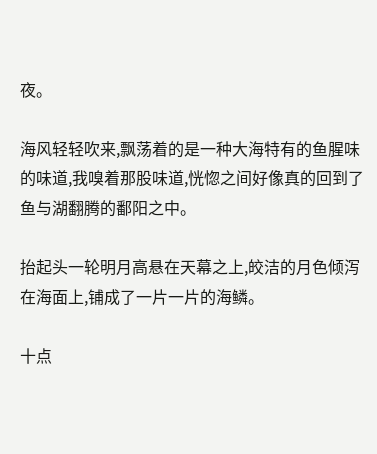夜。

海风轻轻吹来,飘荡着的是一种大海特有的鱼腥味的味道,我嗅着那股味道,恍惚之间好像真的回到了鱼与湖翻腾的鄱阳之中。

抬起头一轮明月高悬在天幕之上,皎洁的月色倾泻在海面上,铺成了一片一片的海鳞。

十点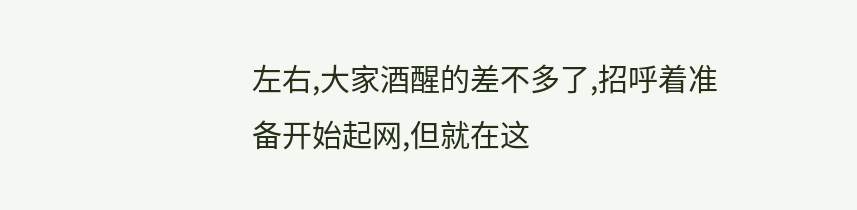左右,大家酒醒的差不多了,招呼着准备开始起网,但就在这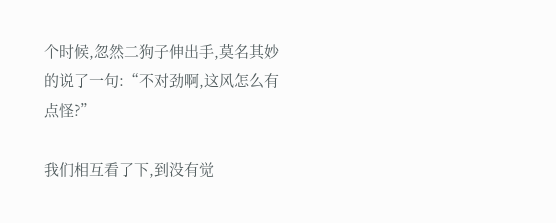个时候,忽然二狗子伸出手,莫名其妙的说了一句:“不对劲啊,这风怎么有点怪?”

我们相互看了下,到没有觉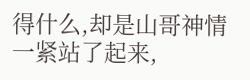得什么,却是山哥神情一紧站了起来,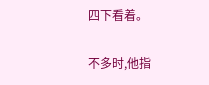四下看着。

不多时,他指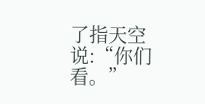了指天空说:“你们看。”